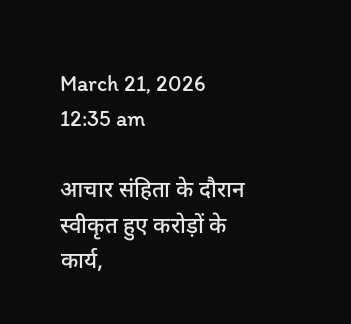March 21, 2026 12:35 am

आचार संहिता के दौरान स्वीकृत हुए करोड़ों के कार्य,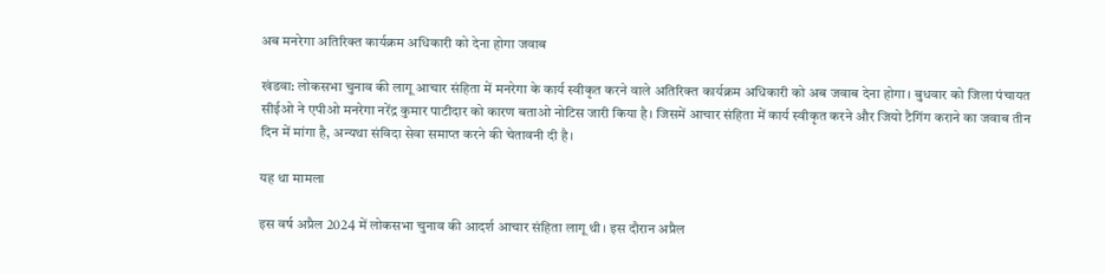अब मनरेगा अतिरिक्त कार्यक्रम अधिकारी को देना होगा जवाब

खंडवा: लोकसभा चुनाव की लागू आचार संहिता में मनरेगा के कार्य स्वीकृत करने वाले अतिरिक्त कार्यक्रम अधिकारी को अब जवाब देना होगा। बुधवार को जिला पंचायत सीईओ ने एपीओ मनरेगा नरेंद्र कुमार पाटीदार को कारण बताओ नोटिस जारी किया है। जिसमें आचार संहिता में कार्य स्वीकृत करने और जियो टैगिंग कराने का जवाब तीन दिन में मांगा है, अन्यथा संविदा सेवा समाप्त करने की चेतावनी दी है।

यह था मामला

इस वर्ष अप्रैल 2024 में लोकसभा चुनाव की आदर्श आचार संहिता लागू थी। इस दौरान अप्रैल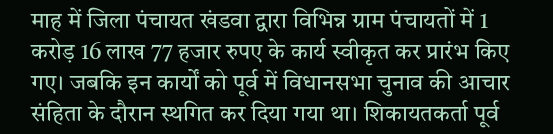माह में जिला पंचायत खंडवा द्वारा विभिन्न ग्राम पंचायतों में 1 करोड़ 16 लाख 77 हजार रुपए के कार्य स्वीकृत कर प्रारंभ किए गए। जबकि इन कार्यों को पूर्व में विधानसभा चुनाव की आचार संहिता के दौरान स्थगित कर दिया गया था। शिकायतकर्ता पूर्व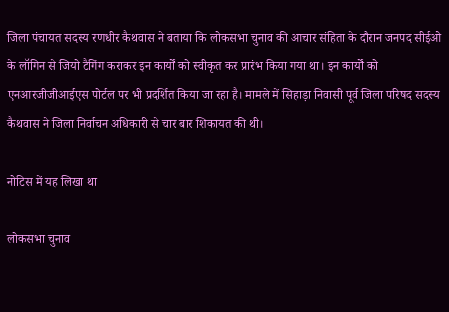जिला पंचायत सदस्य रणधीर कैथवास ने बताया कि लोकसभा चुनाव की आचार संहिता के दौरान जनपद सीईओ के लॉगिन से जियो टैगिंग कराकर इन कार्यों को स्वीकृत कर प्रारंभ किया गया था। इन कार्यों को एनआरजीजीआईएस पोर्टल पर भी प्रदर्शित किया जा रहा है। मामले में सिहाड़ा निवासी पूर्व जिला परिषद सदस्य कैथवास ने जिला निर्वाचन अधिकारी से चार बार शिकायत की थी।

नोटिस में यह लिखा था

लोकसभा चुनाव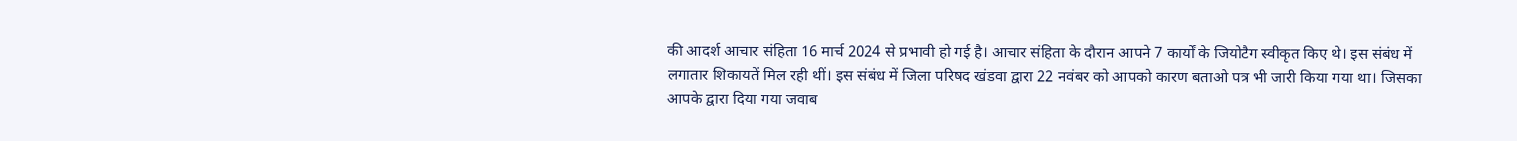की आदर्श आचार संहिता 16 मार्च 2024 से प्रभावी हो गई है। आचार संहिता के दौरान आपने 7 कार्यों के जियोटैग स्वीकृत किए थे। इस संबंध में लगातार शिकायतें मिल रही थीं। इस संबंध में जिला परिषद खंडवा द्वारा 22 नवंबर को आपको कारण बताओ पत्र भी जारी किया गया था। जिसका आपके द्वारा दिया गया जवाब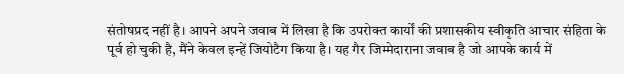संतोषप्रद नहीं है। आपने अपने जवाब में लिखा है कि उपरोक्त कार्यों की प्रशासकीय स्वीकृति आचार संहिता के पूर्व हो चुकी है, मैंने केवल इन्हें जियोटैग किया है। यह गैर जिम्मेदाराना जवाब है जो आपके कार्य में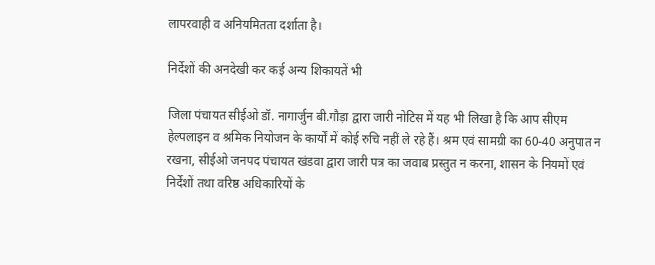लापरवाही व अनियमितता दर्शाता है।

निर्देशों की अनदेखी कर कई अन्य शिकायतें भी

जिला पंचायत सीईओ डॉ. नागार्जुन बी.गौड़ा द्वारा जारी नोटिस में यह भी लिखा है कि आप सीएम हेल्पलाइन व श्रमिक नियोजन के कार्यों में कोई रुचि नहीं ले रहे हैं। श्रम एवं सामग्री का 60-40 अनुपात न रखना, सीईओ जनपद पंचायत खंडवा द्वारा जारी पत्र का जवाब प्रस्तुत न करना, शासन के नियमों एवं निर्देशों तथा वरिष्ठ अधिकारियों के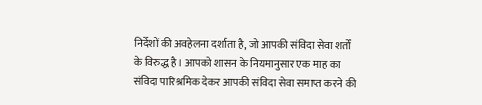निर्देशों की अवहेलना दर्शाता है, जो आपकी संविदा सेवा शर्तों के विरुद्ध है। आपको शासन के नियमानुसार एक माह का संविदा पारिश्रमिक देकर आपकी संविदा सेवा समाप्त करने की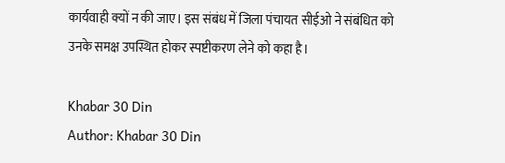कार्यवाही क्यों न की जाए। इस संबंध में जिला पंचायत सीईओ ने संबंधित को उनके समक्ष उपस्थित होकर स्पष्टीकरण लेने को कहा है।

Khabar 30 Din
Author: Khabar 30 Din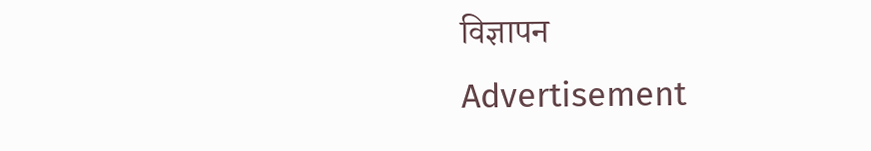विज्ञापन
Advertisement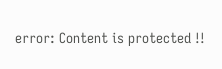error: Content is protected !!